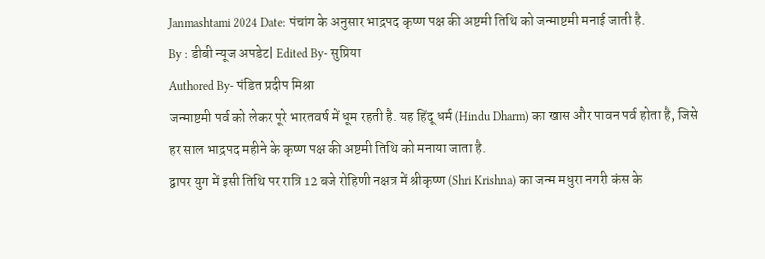Janmashtami 2024 Date: पंचांग के अनुसार भाद्रपद कृष्ण पक्ष की अष्टमी तिथि को जन्माष्टमी मनाई जाती है.
By : डीबी न्यूज अपडेट| Edited By- सुप्रिया
Authored By- पंडित प्रदीप मिश्रा
जन्माष्टमी पर्व को लेकर पूरे भारतवर्ष में धूम रहती है. यह हिंदू धर्म (Hindu Dharm) का खास और पावन पर्व होता है, जिसे हर साल भाद्रपद महीने के कृष्ण पक्ष की अष्टमी तिथि को मनाया जाता है.
द्वापर युग में इसी तिथि पर रात्रि 12 बजे रोहिणी नक्षत्र में श्रीकृष्ण (Shri Krishna) का जन्म मधुरा नगरी कंस के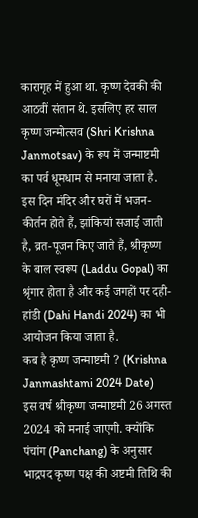कारागृह में हुआ था. कृष्ण देवकी की आठवीं संतान थे. इसलिए हर साल कृष्ण जन्मोत्सव (Shri Krishna Janmotsav) के रूप में जन्माष्टमी का पर्व धूमधाम से मनाया जाता है.
इस दिन मंदिर और घरों में भजन-कीर्तन होते हैं, झांकियां सजाई जाती है, व्रत-पूजन किए जाते हैं, श्रीकृष्ण के बाल स्वरूप (Laddu Gopal) का श्रृंगार होता है और कई जगहों पर दही-हांडी (Dahi Handi 2024) का भी आयोजन किया जाता है.
कब है कृष्ण जन्माष्टमी ? (Krishna Janmashtami 2024 Date)
इस वर्ष श्रीकृष्ण जन्माष्टमी 26 अगस्त 2024 को मनाई जाएगी. क्योंकि पंचांग (Panchang) के अनुसार भाद्रपद कृष्ण पक्ष की अष्टमी तिथि की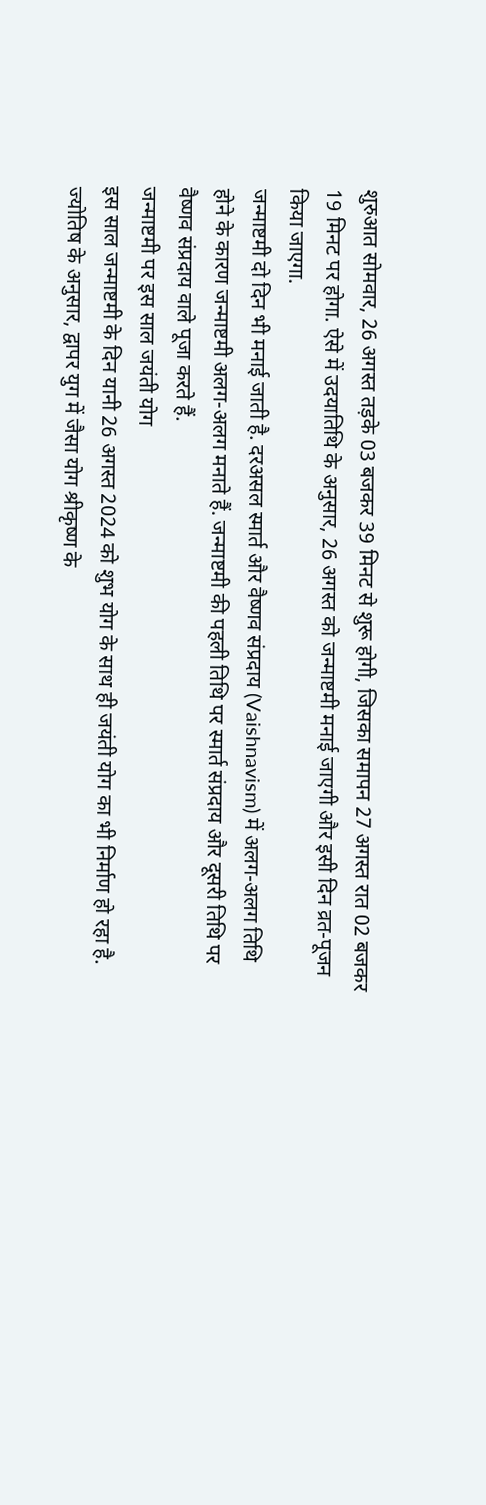शुरुआत सोमवार, 26 अगस्त तड़के 03 बजकर 39 मिनट से शुरू होगी, जिसका समापन 27 अगस्त रात 02 बजकर 19 मिनट पर होगा. ऐसे में उदयातिथि के अनुसार, 26 अगस्त को जन्माष्टमी मनाई जाएगी और इसी दिन व्रत-पूजन किया जाएगा.
जन्माष्टमी दो दिन भी मनाई जाती है. दरअसल स्मार्त और वैष्णव संप्रदाय (Vaishnavism) में अलग-अलग तिथि होने के कारण जन्माष्टमी अलग-अलग मनाते हैं. जन्माष्टमी की पहली तिथि पर स्मार्त संप्रदाय और दूसरी तिथि पर वैष्णव संप्रदाय वाले पूजा करते हैं.
जन्माष्टमी पर इस साल जयंती योग
इस साल जन्माष्टमी के दिन यानी 26 अगस्त 2024 को शुभ योग के साथ ही जयंती योग का भी निर्माण हो रहा है. ज्योतिष के अनुसार, द्वापर युग में जैसा योग श्रीकृष्ण के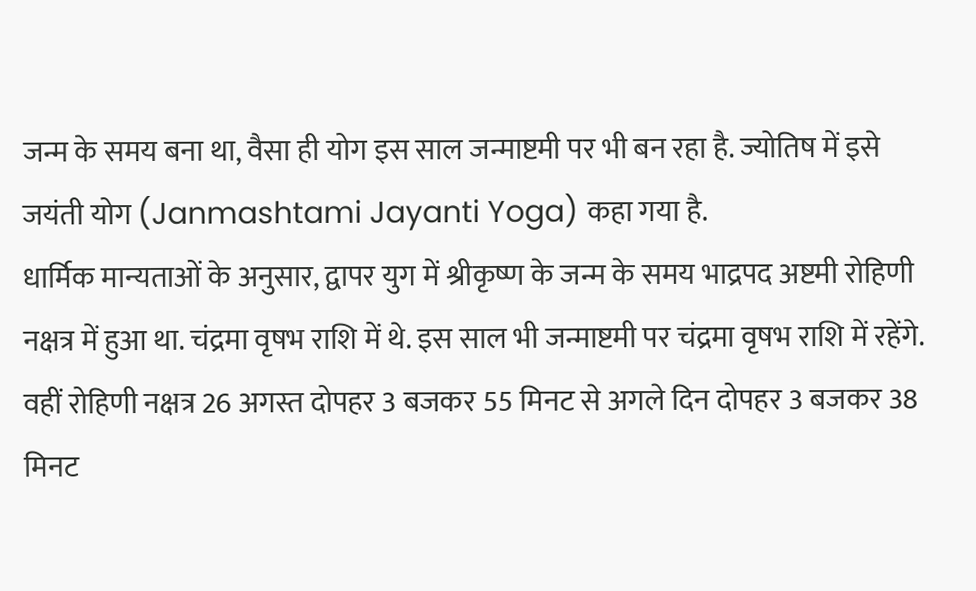जन्म के समय बना था, वैसा ही योग इस साल जन्माष्टमी पर भी बन रहा है. ज्योतिष में इसे जयंती योग (Janmashtami Jayanti Yoga) कहा गया है.
धार्मिक मान्यताओं के अनुसार, द्वापर युग में श्रीकृष्ण के जन्म के समय भाद्रपद अष्टमी रोहिणी नक्षत्र में हुआ था. चंद्रमा वृषभ राशि में थे. इस साल भी जन्माष्टमी पर चंद्रमा वृषभ राशि में रहेंगे. वहीं रोहिणी नक्षत्र 26 अगस्त दोपहर 3 बजकर 55 मिनट से अगले दिन दोपहर 3 बजकर 38 मिनट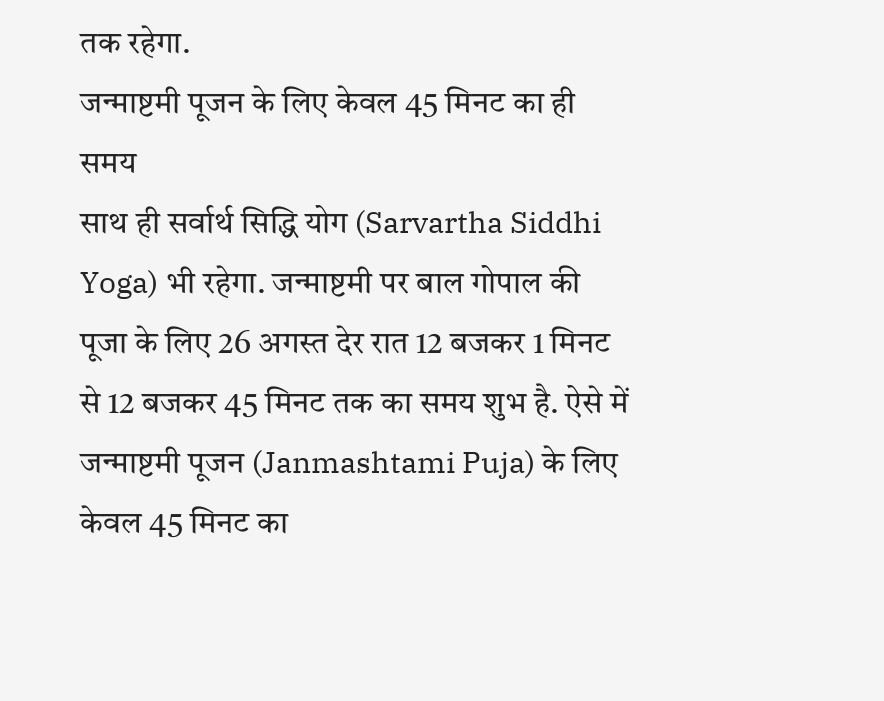तक रहेगा.
जन्माष्टमी पूजन के लिए केवल 45 मिनट का ही समय
साथ ही सर्वार्थ सिद्धि योग (Sarvartha Siddhi Yoga) भी रहेगा. जन्माष्टमी पर बाल गोपाल की पूजा के लिए 26 अगस्त देर रात 12 बजकर 1 मिनट से 12 बजकर 45 मिनट तक का समय शुभ है. ऐसे में जन्माष्टमी पूजन (Janmashtami Puja) के लिए केवल 45 मिनट का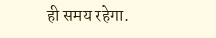ही समय रहेगा.